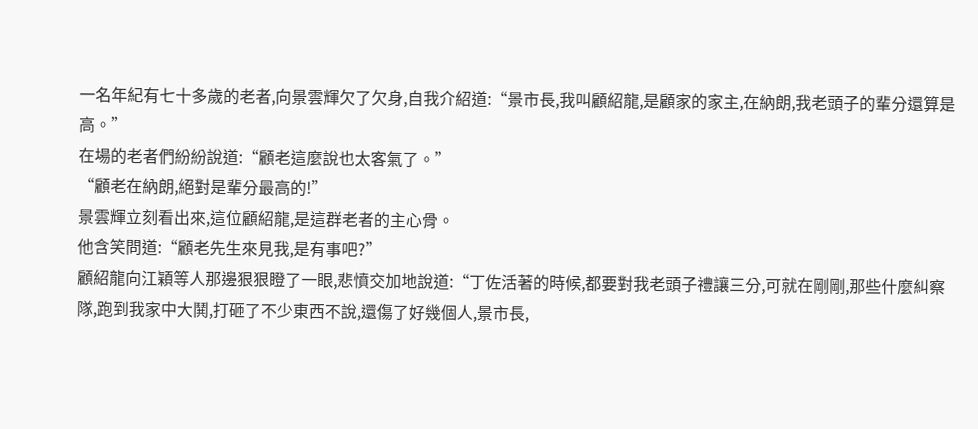一名年紀有七十多歲的老者,向景雲輝欠了欠身,自我介紹道:“景市長,我叫顧紹龍,是顧家的家主,在納朗,我老頭子的輩分還算是高。”
在場的老者們紛紛說道:“顧老這麼說也太客氣了。”
“顧老在納朗,絕對是輩分最高的!”
景雲輝立刻看出來,這位顧紹龍,是這群老者的主心骨。
他含笑問道:“顧老先生來見我,是有事吧?”
顧紹龍向江穎等人那邊狠狠瞪了一眼,悲憤交加地說道:“丁佐活著的時候,都要對我老頭子禮讓三分,可就在剛剛,那些什麼糾察隊,跑到我家中大鬨,打砸了不少東西不說,還傷了好幾個人,景市長,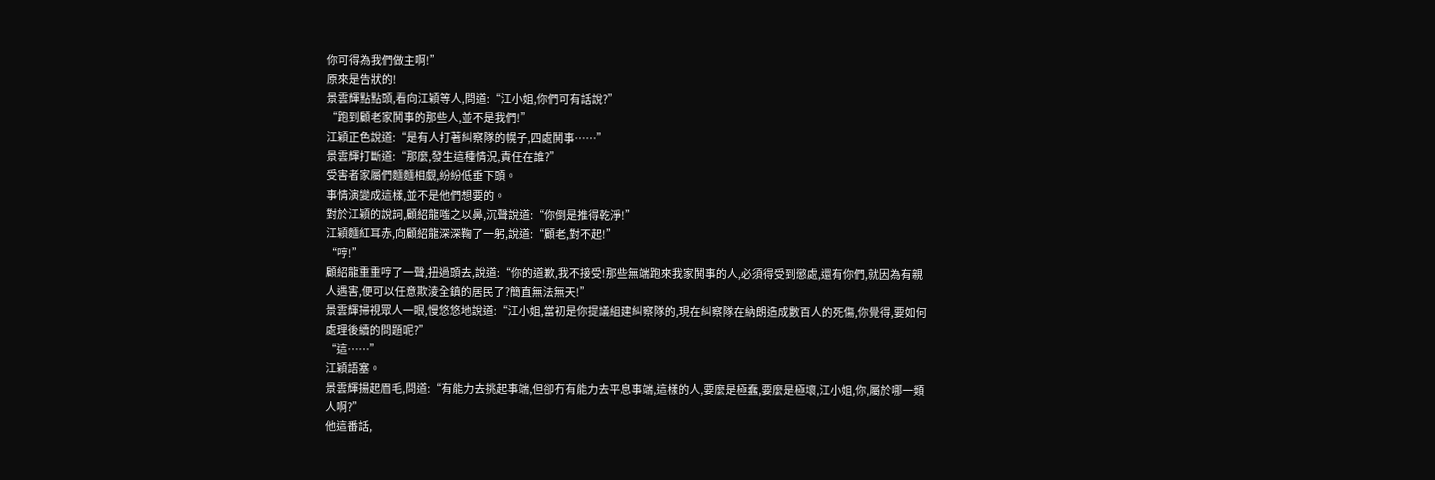你可得為我們做主啊!”
原來是告狀的!
景雲輝點點頭,看向江穎等人,問道:“江小姐,你們可有話說?”
“跑到顧老家鬨事的那些人,並不是我們!”
江穎正色說道:“是有人打著糾察隊的幌子,四處鬨事……”
景雲輝打斷道:“那麼,發生這種情況,責任在誰?”
受害者家屬們麵麵相覷,紛紛低垂下頭。
事情演變成這樣,並不是他們想要的。
對於江穎的說詞,顧紹龍嗤之以鼻,沉聲說道:“你倒是推得乾淨!”
江穎麵紅耳赤,向顧紹龍深深鞠了一躬,說道:“顧老,對不起!”
“哼!”
顧紹龍重重哼了一聲,扭過頭去,說道:“你的道歉,我不接受!那些無端跑來我家鬨事的人,必須得受到懲處,還有你們,就因為有親人遇害,便可以任意欺淩全鎮的居民了?簡直無法無天!”
景雲輝掃視眾人一眼,慢悠悠地說道:“江小姐,當初是你提議組建糾察隊的,現在糾察隊在納朗造成數百人的死傷,你覺得,要如何處理後續的問題呢?”
“這……”
江穎語塞。
景雲輝揚起眉毛,問道:“有能力去挑起事端,但卻冇有能力去平息事端,這樣的人,要麼是極蠢,要麼是極壞,江小姐,你,屬於哪一類人啊?”
他這番話,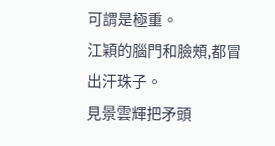可謂是極重。
江穎的腦門和臉頰,都冒出汗珠子。
見景雲輝把矛頭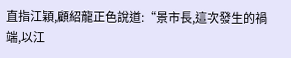直指江穎,顧紹龍正色說道:“景市長,這次發生的禍端,以江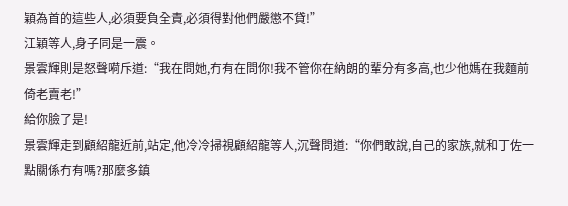穎為首的這些人,必須要負全責,必須得對他們嚴懲不貸!”
江穎等人,身子同是一震。
景雲輝則是怒聲嗬斥道:“我在問她,冇有在問你!我不管你在納朗的輩分有多高,也少他媽在我麵前倚老賣老!”
給你臉了是!
景雲輝走到顧紹龍近前,站定,他冷冷掃視顧紹龍等人,沉聲問道:“你們敢說,自己的家族,就和丁佐一點關係冇有嗎?那麼多鎮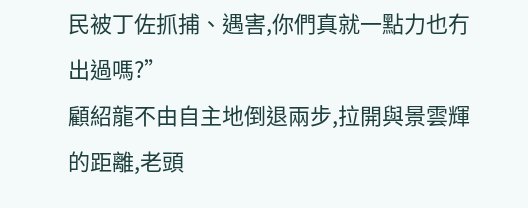民被丁佐抓捕、遇害,你們真就一點力也冇出過嗎?”
顧紹龍不由自主地倒退兩步,拉開與景雲輝的距離,老頭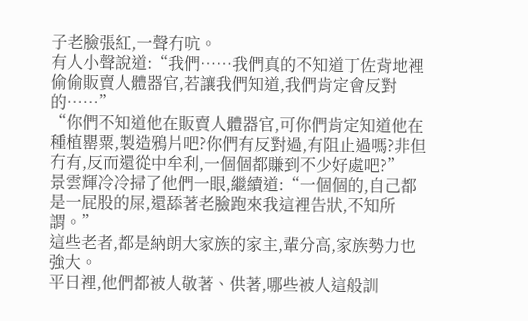子老臉張紅,一聲冇吭。
有人小聲說道:“我們……我們真的不知道丁佐背地裡偷偷販賣人體器官,若讓我們知道,我們肯定會反對的……”
“你們不知道他在販賣人體器官,可你們肯定知道他在種植罌粟,製造鴉片吧?你們有反對過,有阻止過嗎?非但冇有,反而還從中牟利,一個個都賺到不少好處吧?”
景雲輝冷冷掃了他們一眼,繼續道:“一個個的,自己都是一屁股的屎,還舔著老臉跑來我這裡告狀,不知所謂。”
這些老者,都是納朗大家族的家主,輩分高,家族勢力也強大。
平日裡,他們都被人敬著、供著,哪些被人這般訓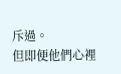斥過。
但即便他們心裡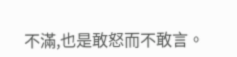不滿,也是敢怒而不敢言。